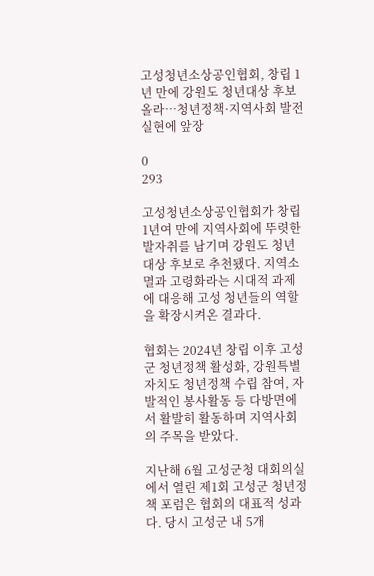고성청년소상공인협회, 창립 1년 만에 강원도 청년대상 후보 올라…청년정책·지역사회 발전 실현에 앞장

0
293

고성청년소상공인협회가 창립 1년여 만에 지역사회에 뚜렷한 발자취를 남기며 강원도 청년대상 후보로 추천됐다. 지역소멸과 고령화라는 시대적 과제에 대응해 고성 청년들의 역할을 확장시켜온 결과다.

협회는 2024년 창립 이후 고성군 청년정책 활성화, 강원특별자치도 청년정책 수립 참여, 자발적인 봉사활동 등 다방면에서 활발히 활동하며 지역사회의 주목을 받았다.

지난해 6월 고성군청 대회의실에서 열린 제1회 고성군 청년정책 포럼은 협회의 대표적 성과다. 당시 고성군 내 5개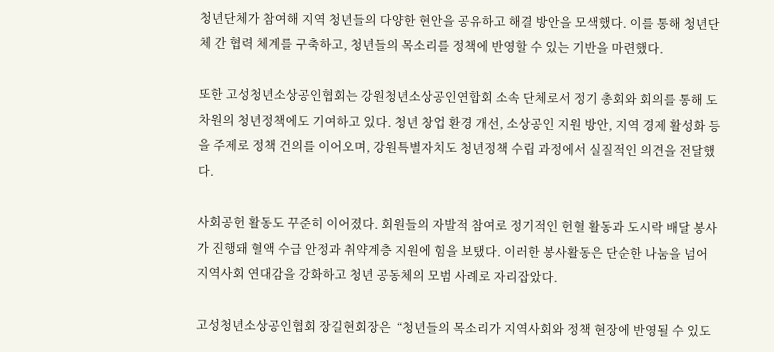청년단체가 참여해 지역 청년들의 다양한 현안을 공유하고 해결 방안을 모색했다. 이를 통해 청년단체 간 협력 체계를 구축하고, 청년들의 목소리를 정책에 반영할 수 있는 기반을 마련했다.

또한 고성청년소상공인협회는 강원청년소상공인연합회 소속 단체로서 정기 총회와 회의를 통해 도 차원의 청년정책에도 기여하고 있다. 청년 창업 환경 개선, 소상공인 지원 방안, 지역 경제 활성화 등을 주제로 정책 건의를 이어오며, 강원특별자치도 청년정책 수립 과정에서 실질적인 의견을 전달했다.

사회공헌 활동도 꾸준히 이어졌다. 회원들의 자발적 참여로 정기적인 헌혈 활동과 도시락 배달 봉사가 진행돼 혈액 수급 안정과 취약계층 지원에 힘을 보탰다. 이러한 봉사활동은 단순한 나눔을 넘어 지역사회 연대감을 강화하고 청년 공동체의 모범 사례로 자리잡았다.

고성청년소상공인협회 장길현회장은  “청년들의 목소리가 지역사회와 정책 현장에 반영될 수 있도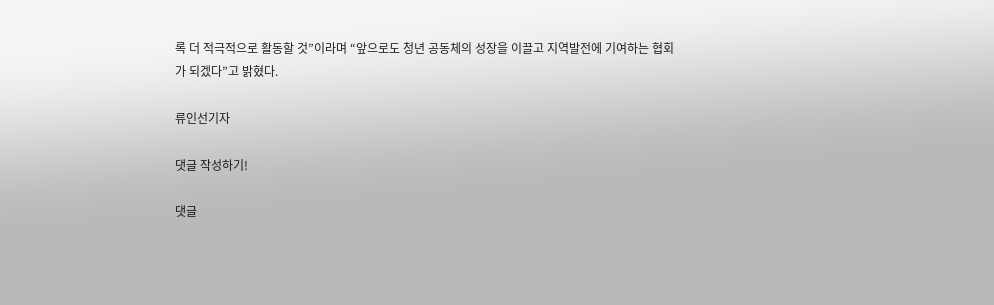록 더 적극적으로 활동할 것”이라며 “앞으로도 청년 공동체의 성장을 이끌고 지역발전에 기여하는 협회가 되겠다”고 밝혔다.

류인선기자

댓글 작성하기!

댓글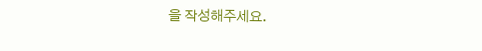을 작성해주세요.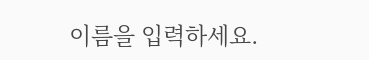이름을 입력하세요.